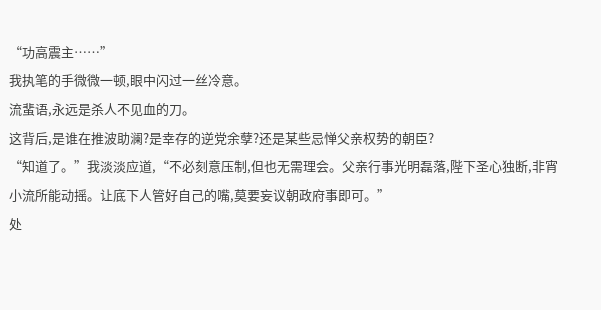“功高震主……”
我执笔的手微微一顿,眼中闪过一丝冷意。
流蜚语,永远是杀人不见血的刀。
这背后,是谁在推波助澜?是幸存的逆党余孽?还是某些忌惮父亲权势的朝臣?
“知道了。”我淡淡应道,“不必刻意压制,但也无需理会。父亲行事光明磊落,陛下圣心独断,非宵小流所能动摇。让底下人管好自己的嘴,莫要妄议朝政府事即可。”
处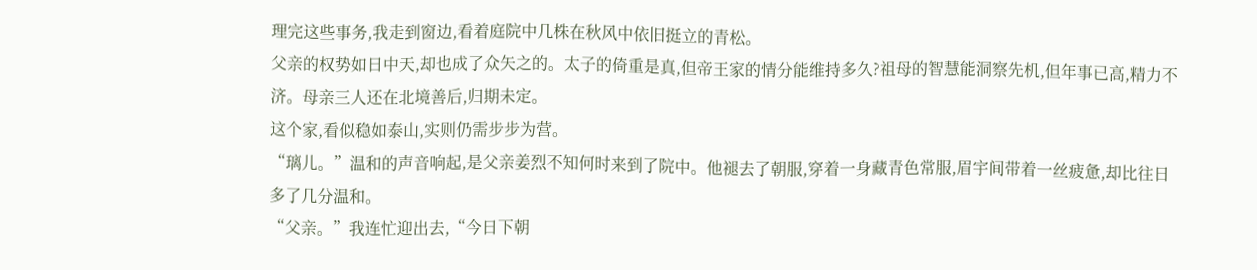理完这些事务,我走到窗边,看着庭院中几株在秋风中依旧挺立的青松。
父亲的权势如日中天,却也成了众矢之的。太子的倚重是真,但帝王家的情分能维持多久?祖母的智慧能洞察先机,但年事已高,精力不济。母亲三人还在北境善后,归期未定。
这个家,看似稳如泰山,实则仍需步步为营。
“璃儿。”温和的声音响起,是父亲姜烈不知何时来到了院中。他褪去了朝服,穿着一身藏青色常服,眉宇间带着一丝疲惫,却比往日多了几分温和。
“父亲。”我连忙迎出去,“今日下朝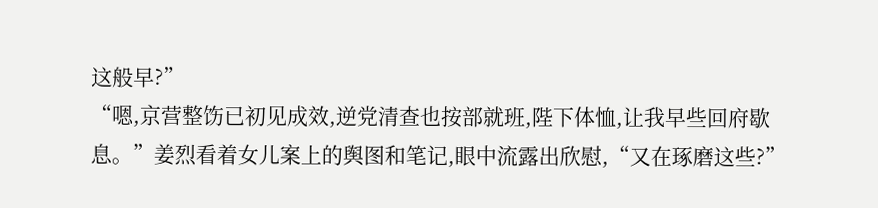这般早?”
“嗯,京营整饬已初见成效,逆党清查也按部就班,陛下体恤,让我早些回府歇息。”姜烈看着女儿案上的舆图和笔记,眼中流露出欣慰,“又在琢磨这些?”